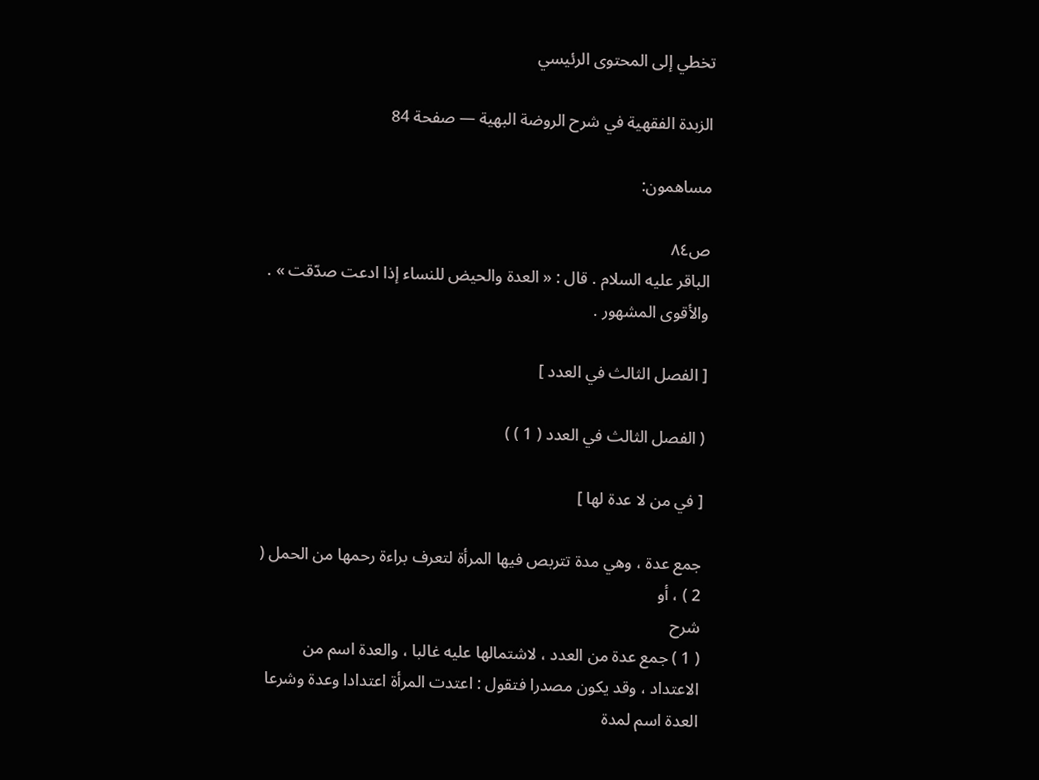تخطي إلى المحتوى الرئيسي

الزبدة الفقهية في شرح الروضة البهية — صفحة 84

مساهمون:

ص٨٤
الباقر عليه السلام . قال : « العدة والحيض للنساء إذا ادعت صدّقت » . والأقوى المشهور .

[ الفصل الثالث في العدد ]

( الفصل الثالث في العدد ( 1 ) )

[ في من لا عدة لها ]

جمع عدة ، وهي مدة تتربص فيها المرأة لتعرف براءة رحمها من الحمل ( 2 ) ، أو
شرح
( 1 ) جمع عدة من العدد ، لاشتمالها عليه غالبا ، والعدة اسم من الاعتداد ، وقد يكون مصدرا فتقول : اعتدت المرأة اعتدادا وعدة وشرعا العدة اسم لمدة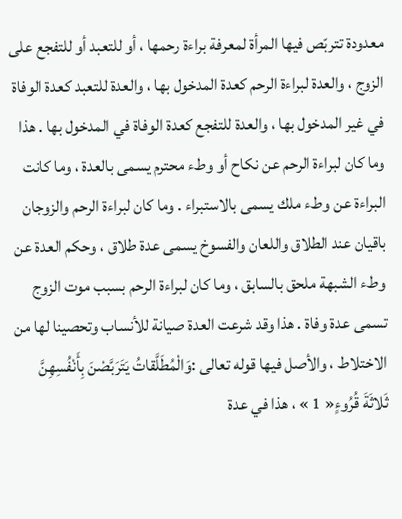معدودة تتربّص فيها المرأة لمعرفة براءة رحمها ، أو للتعبد أو للتفجع على الزوج ، والعدة لبراءة الرحم كعدة المدخول بها ، والعدة للتعبد كعدة الوفاة في غير المدخول بها ، والعدة للتفجع كعدة الوفاة في المدخول بها . هذا وما كان لبراءة الرحم عن نكاح أو وطء محترم يسمى بالعدة ، وما كانت البراءة عن وطء ملك يسمى بالاستبراء . وما كان لبراءة الرحم والزوجان باقيان عند الطلاق واللعان والفسوخ يسمى عدة طلاق ، وحكم العدة عن وطء الشبهة ملحق بالسابق ، وما كان لبراءة الرحم بسبب موت الزوج تسمى عدة وفاة . هذا وقد شرعت العدة صيانة للأنساب وتحصينا لها من الاختلاط ، والأصل فيها قوله تعالى :وَالْمُطَلَّقاتُ يَتَرَبَّصْنَ بِأَنْفُسِهِنَّ ثَلاثَةَ قُرُوءٍ« 1 » ، هذا في عدة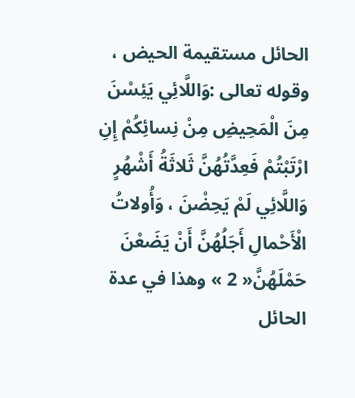الحائل مستقيمة الحيض ، وقوله تعالى :وَاللَّائِي يَئِسْنَ مِنَ الْمَحِيضِ مِنْ نِسائِكُمْ إِنِ ارْتَبْتُمْ فَعِدَّتُهُنَّ ثَلاثَةُ أَشْهُرٍ وَاللَّائِي لَمْ يَحِضْنَ ، وَأُولاتُ الْأَحْمالِ أَجَلُهُنَّ أَنْ يَضَعْنَ حَمْلَهُنَّ« 2 » وهذا في عدة الحائل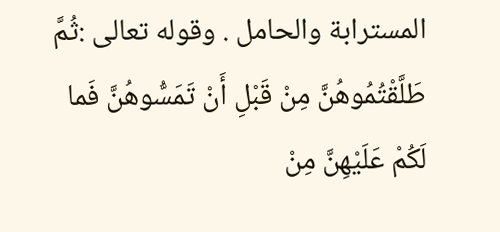المسترابة والحامل . وقوله تعالى :ثُمَّ طَلَّقْتُمُوهُنَّ مِنْ قَبْلِ أَنْ تَمَسُّوهُنَّ فَما لَكُمْ عَلَيْهِنَّ مِنْ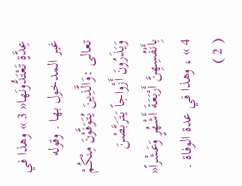عِدَّةٍ تَعْتَدُّونَها« 3 » وهذا في غير المدخول بها . وقوله تعالى :وَالَّذِينَ يُتَوَفَّوْنَ مِنْكُمْ وَيَذَرُونَ أَزْواجاً يَتَرَبَّصْنَ بِأَنْفُسِهِنَّ أَرْبَعَةَ أَشْهُرٍ وَعَشْراً« 4 » ، وهذا في عدة الوفاة . ( 2 )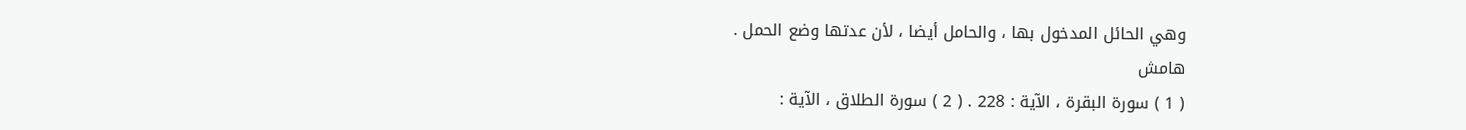وهي الحائل المدخول بها ، والحامل أيضا ، لأن عدتها وضع الحمل .
هامش
( 1 ) سورة البقرة ، الآية : 228 . ( 2 ) سورة الطلاق ، الآية :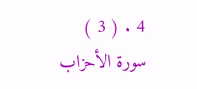4 . ( 3 ) سورة الأحزاب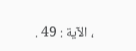، الآية : 49 .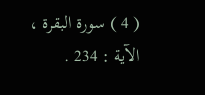( 4 ) سورة البقرة ، الآية : 234 .